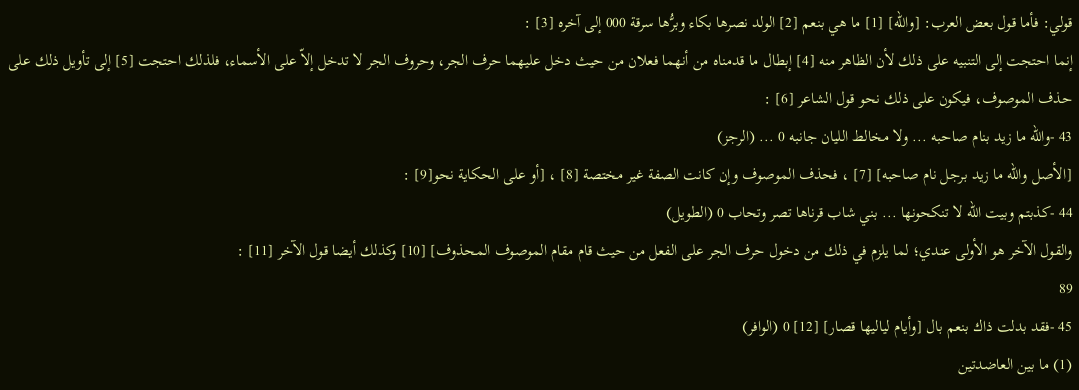قولي: فأما قول بعض العرب: [والله] [1] ما هي بنعم [2] الولد نصرها بكاء وبرُّها سرقة 000 إلى آخره [3] :
إنما احتجت إلى التنبيه على ذلك لأن الظاهر منه [4] إبطال ما قدمناه من أنهما فعلان من حيث دخل عليهما حرف الجر، وحروف الجر لا تدخل إلاّ على الأسماء، فلذلك احتجت [5] إلى تأويل ذلك على حذف الموصوف، فيكون على ذلك نحو قول الشاعر [6] :
43 -والله ما زيد بنام صاحبه ... ولا مخالط الليان جانبه 0 ... (الرجز)
[الأصل والله ما زيد برجل نام صاحبه] [7] ، فحذف الموصوف وإن كانت الصفة غير مختصة [8] ، [أو على الحكاية نحو[9] :
44 -كذبتم وبيت الله لا تنكحونها ... بني شاب قرناها تصر وتحاب 0 (الطويل)
والقول الآخر هو الأولى عندي؛ لما يلزم في ذلك من دخول حرف الجر على الفعل من حيث قام مقام الموصوف المحذوف] [10] وكذلك أيضا قول الآخر [11] :
89
45 -فقد بدلت ذاك بنعم بال [وأيام لياليها قصار] [12] 0 (الوافر)
(1) ما بين العاضدتين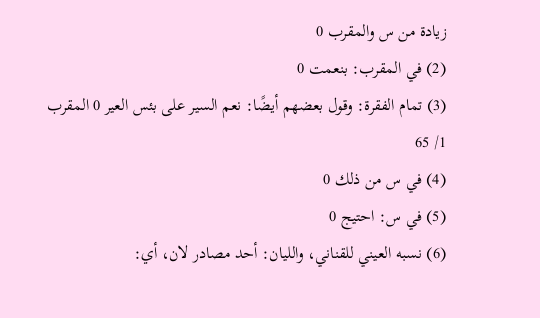زيادة من س والمقرب 0
(2) في المقرب: بنعمت 0
(3) تمام الفقرة: وقول بعضهم أيضًا: نعم السير على بئس العير 0 المقرب 1/ 65
(4) في س من ذلك 0
(5) في س: احتيج 0
(6) نسبه العيني للقناني، والليان: أحد مصادر لان، أي: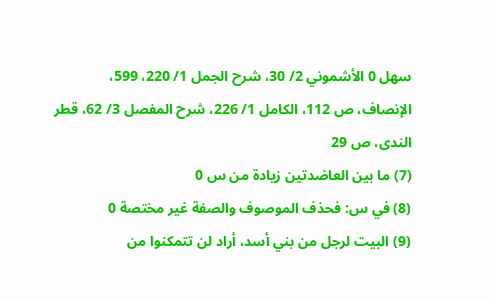سهل 0 الأشموني 2/ 30، شرح الجمل 1/ 220، 599،
الإنصاف، ص 112، الكامل 1/ 226، شرح المفصل 3/ 62، قطر الندى، ص 29
(7) ما بين العاضدتين زيادة من س 0
(8) في س: فحذف الموصوف والصفة غير مختصة 0
(9) البيت لرجل من بني أسد، أراد لن تتمكنوا من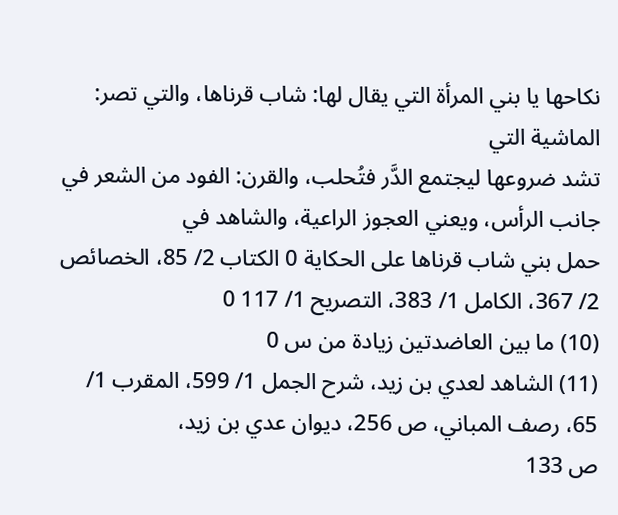نكاحها يا بني المرأة التي يقال لها: شاب قرناها، والتي تصر: الماشية التي
تشد ضروعها ليجتمع الدَّر فتُحلب، والقرن: الفود من الشعر في جانب الرأس، ويعني العجوز الراعية، والشاهد في
حمل بني شاب قرناها على الحكاية 0 الكتاب 2/ 85، الخصائص 2/ 367، الكامل 1/ 383، التصريح 1/ 117 0
(10) ما بين العاضدتين زيادة من س 0
(11) الشاهد لعدي بن زيد، شرح الجمل 1/ 599، المقرب 1/ 65، رصف المباني، ص 256، ديوان عدي بن زيد،
ص 133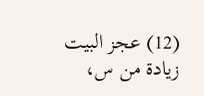(12) عجز البيت زيادة من س،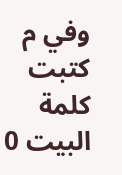وفي م كتبت كلمة البيت 0